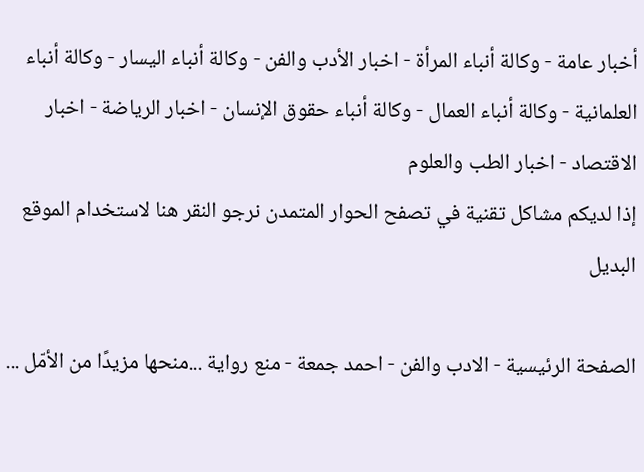أخبار عامة - وكالة أنباء المرأة - اخبار الأدب والفن - وكالة أنباء اليسار - وكالة أنباء العلمانية - وكالة أنباء العمال - وكالة أنباء حقوق الإنسان - اخبار الرياضة - اخبار الاقتصاد - اخبار الطب والعلوم
إذا لديكم مشاكل تقنية في تصفح الحوار المتمدن نرجو النقر هنا لاستخدام الموقع البديل

الصفحة الرئيسية - الادب والفن - احمد جمعة - منع رواية ...منحها مزيدًا من الأمّل ...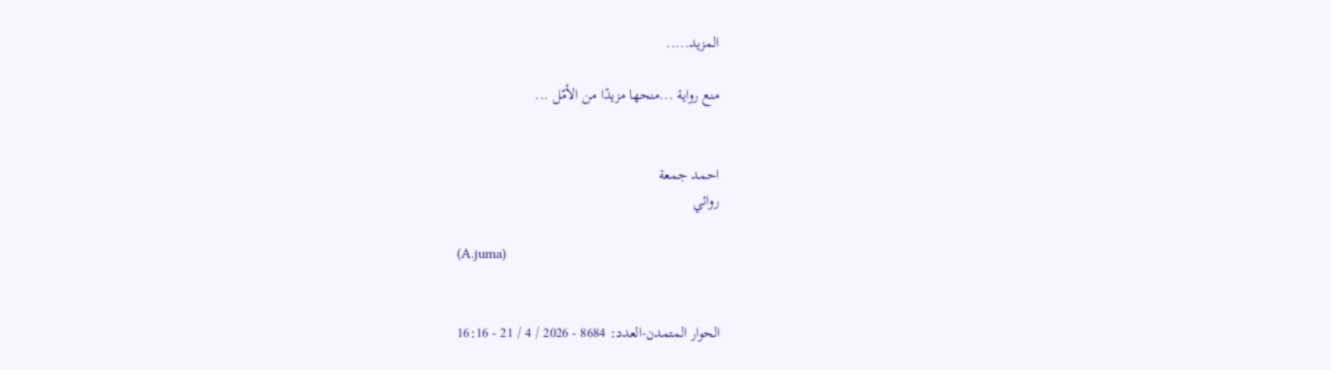المزيد.....

منع رواية ...منحها مزيدًا من الأمّل ...


احمد جمعة
روائي

(A.juma)


الحوار المتمدن-العدد: 8684 - 2026 / 4 / 21 - 16:16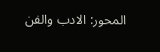المحور: الادب والفن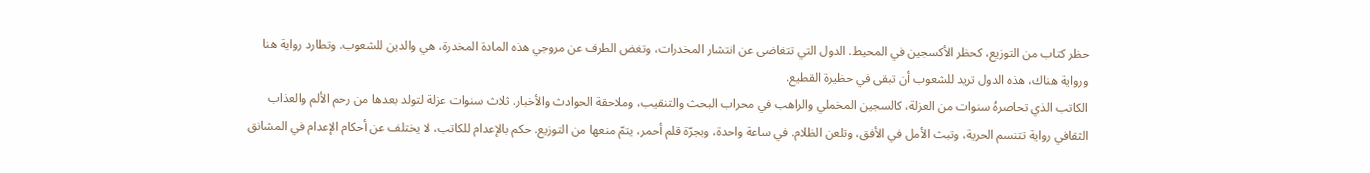حظر كتاب من التوزيع، كحظر الأكسجين في المحيط. الدول التي تتغاضى عن انتشار المخدرات، وتغض الطرف عن مروجي هذه المادة المخدرة، هي والدين للشعوب. وتطارد رواية هنا ورواية هناك، هذه الدول تريد للشعوب أن تبقى في حظيرة القطيع.
الكاتب الذي تحاصرهُ سنوات من العزلة، كالسجين المخملي والراهب في محراب البحث والتنقيب، وملاحقة الحوادث والأخبار. ثلاث سنوات عزلة لتولد بعدها من رحم الألم والعذاب الثقافي رواية تتنسم الحرية، وتبث الأمل في الأفق، وتلعن الظلام. في ساعة واحدة، وبجرّة قلم أحمر، يتمّ منعها من التوزيع. حكم بالإعدام للكاتب، لا يختلف عن أحكام الإعدام في المشانق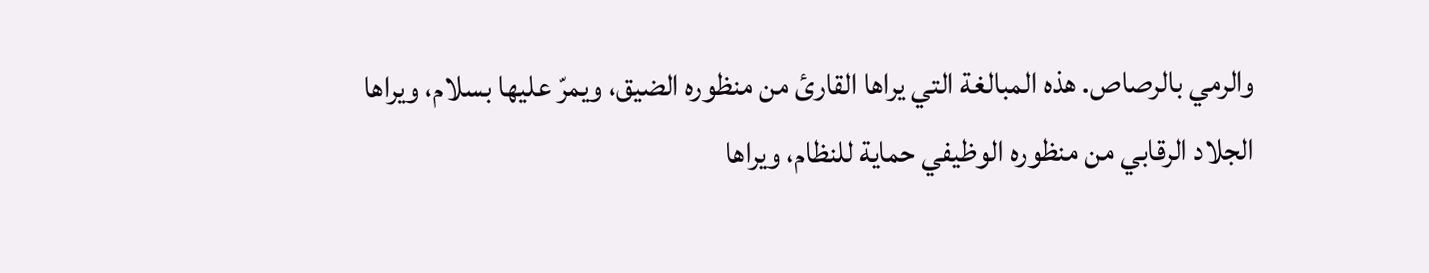والرمي بالرصاص. هذه المبالغة التي يراها القارئ من منظوره الضيق، ويمرّ عليها بسلام، ويراها الجلاد الرقابي من منظوره الوظيفي حماية للنظام، ويراها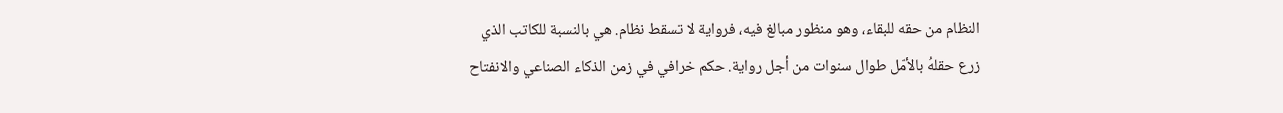النظام من حقه للبقاء، وهو منظور مبالغ فيه، فرواية لا تسقط نظام. هي بالنسبة للكاتب الذي زرع حقلهُ بالأمّل طوال سنوات من أجل رواية. حكم خرافي في زمن الذكاء الصناعي والانفتاح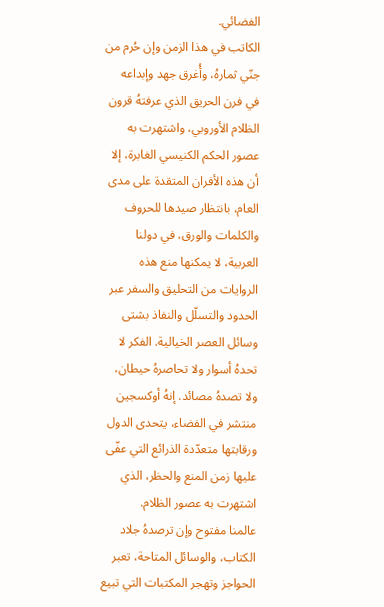الفضائي.
الكاتب في هذا الزمن وإن حُرم من جنّي ثمارهُ، وأُغرق جهد وإبداعه في فرن الحريق الذي عرفتهُ قرون الظلام الأوروبي، واشتهرت به عصور الحكم الكنيسي الغابرة، إلا أن هذه الأفران المتقدة على مدى العام، بانتظار صيدها للحروف والكلمات والورق، في دولنا العربية، لا يمكنها منع هذه الروايات من التحليق والسفر عبر الحدود والتسلّل والنفاذ بشتى وسائل العصر الخيالية. الفكر لا تحدهُ أسوار ولا تحاصرهُ حيطان، ولا تصدهُ مصائد. إنهُ أوكسجين منتشر في الفضاء، يتحدى الدول ورقابتها متعدّدة الذرائع التي عفّى عليها زمن المنع والحظر، الذي اشتهرت به عصور الظلام.
عالمنا مفتوح وإن ترصدهُ جلاد الكتاب، والوسائل المتاحة، تعبر الحواجز وتهجر المكتبات التي تبيع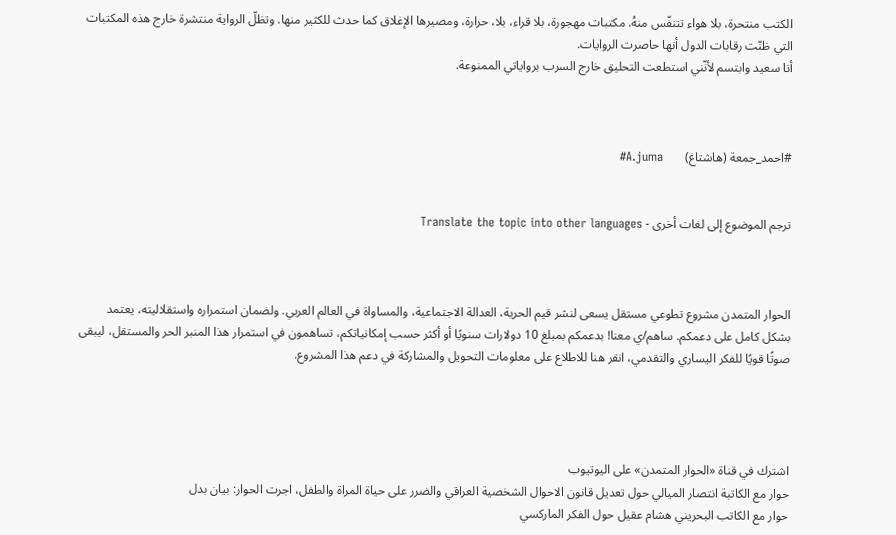الكتب منتحرة، بلا هواء تتنفّس منهُ. مكتبات مهجورة، بلا قراء، بلا، حرارة، ومصيرها الإغلاق كما حدث للكثير منها. وتظلّ الرواية منتشرة خارج هذه المكتبات التي ظنّت رقابات الدول أنها حاصرت الروايات.
أنا سعيد وابتسم لأنّني استطعت التحليق خارج السرب برواياتي الممنوعة.



#احمد_جمعة (هاشتاغ)       A.juma#


ترجم الموضوع إلى لغات أخرى - Translate the topic into other languages



الحوار المتمدن مشروع تطوعي مستقل يسعى لنشر قيم الحرية، العدالة الاجتماعية، والمساواة في العالم العربي. ولضمان استمراره واستقلاليته، يعتمد بشكل كامل على دعمكم. ساهم/ي معنا! بدعمكم بمبلغ 10 دولارات سنويًا أو أكثر حسب إمكانياتكم، تساهمون في استمرار هذا المنبر الحر والمستقل، ليبقى صوتًا قويًا للفكر اليساري والتقدمي، انقر هنا للاطلاع على معلومات التحويل والمشاركة في دعم هذا المشروع.




اشترك في قناة «الحوار المتمدن» على اليوتيوب
حوار مع الكاتبة انتصار الميالي حول تعديل قانون الاحوال الشخصية العراقي والضرر على حياة المراة والطفل، اجرت الحوار: بيان بدل
حوار مع الكاتب البحريني هشام عقيل حول الفكر الماركسي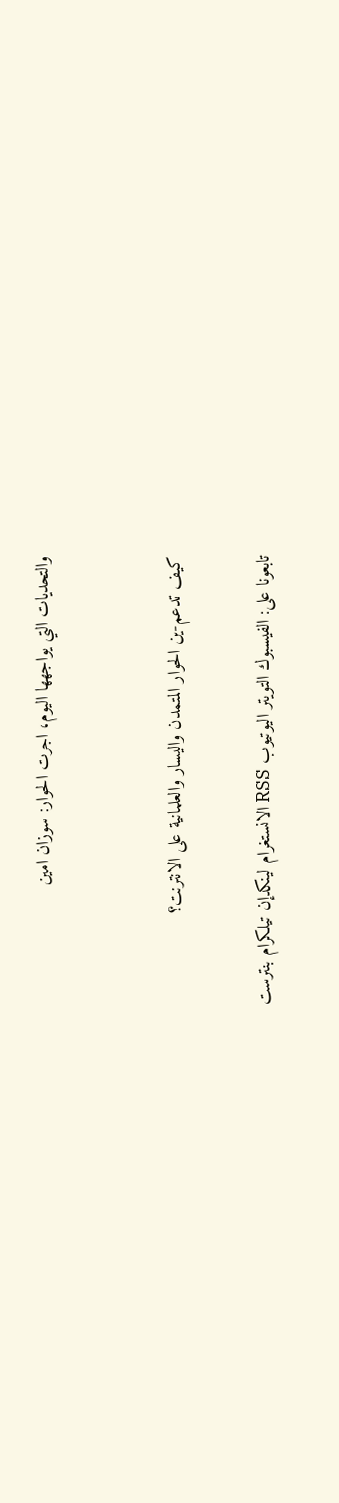والتحديات التي يواجهها اليوم، اجرت الحوار: سوزان امين


كيف تدعم-ين الحوار المتمدن واليسار والعلمانية على الانترنت؟

تابعونا على: الفيسبوك التويتر اليوتيوب RSS الانستغرام لينكدإن تيلكرام بنترست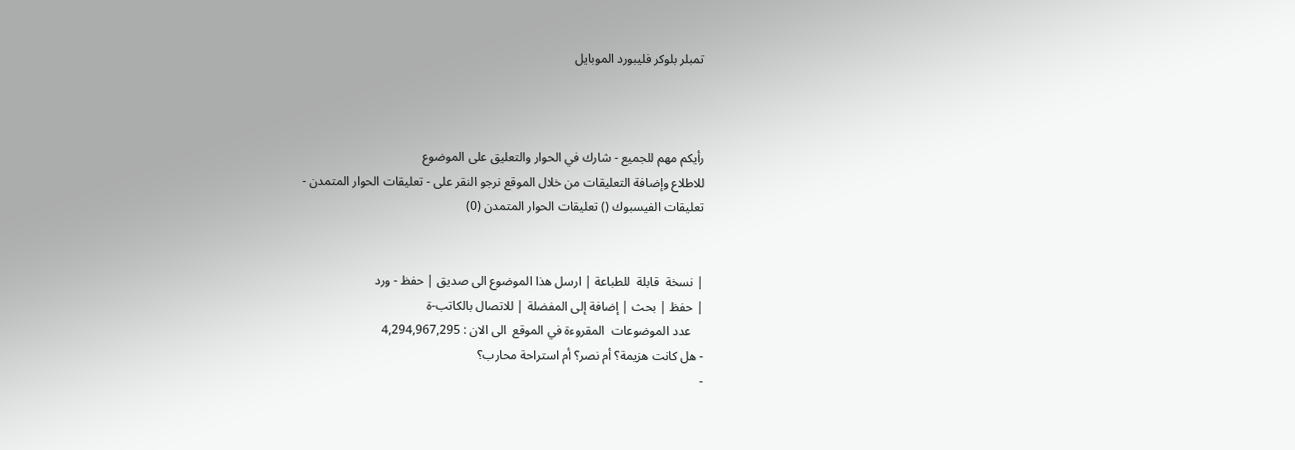تمبلر بلوكر فليبورد الموبايل



رأيكم مهم للجميع - شارك في الحوار والتعليق على الموضوع
للاطلاع وإضافة التعليقات من خلال الموقع نرجو النقر على - تعليقات الحوار المتمدن -
تعليقات الفيسبوك () تعليقات الحوار المتمدن (0)


| نسخة  قابلة  للطباعة | ارسل هذا الموضوع الى صديق | حفظ - ورد
| حفظ | بحث | إضافة إلى المفضلة | للاتصال بالكاتب-ة
    عدد الموضوعات  المقروءة في الموقع  الى الان : 4,294,967,295
- هل كانت هزيمة؟ أم نصر؟ أم استراحة محارب؟
-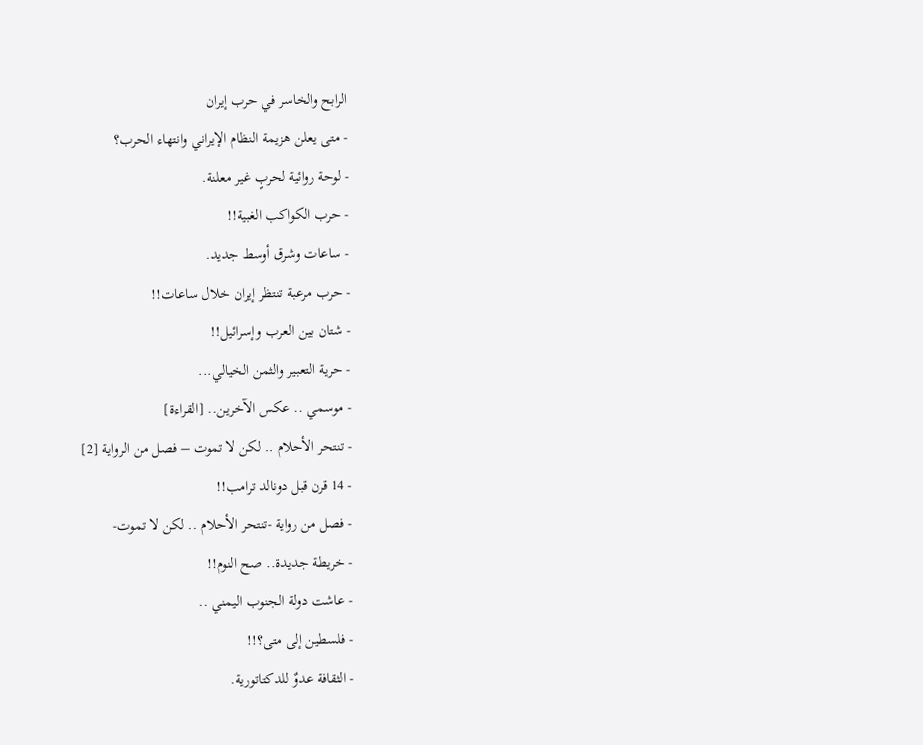الرابح والخاسر في حرب إيران
- متى يعلن هزيمة النظام الإيراني وانتهاء الحرب؟
- لوحة روائية لحربٍ غير معلنة.
- حرب الكواكب الغبية!!
- ساعات وشرق أوسط جديد.
- حرب مرعبة تنتظر إيران خلال ساعات!!
- شتان بين العرب وإسرائيل!!
- حرية التعبير والثمن الخيالي...
- موسمي .. عكس الآخرين.. [القراءة]
- تنتحر الأحلام .. لكن لا تموت – فصل من الرواية [2]
- 14 قرن قبل دونالد ترامب!!
- فصل من رواية -تنتحر الأحلام .. لكن لا تموت-
- خريطة جديدة.. صح النوم!!
- عاشت دولة الجنوب اليمني ..
- فلسطين إلى متى؟!!
- الثقافة عدوٌ للدكتاتورية.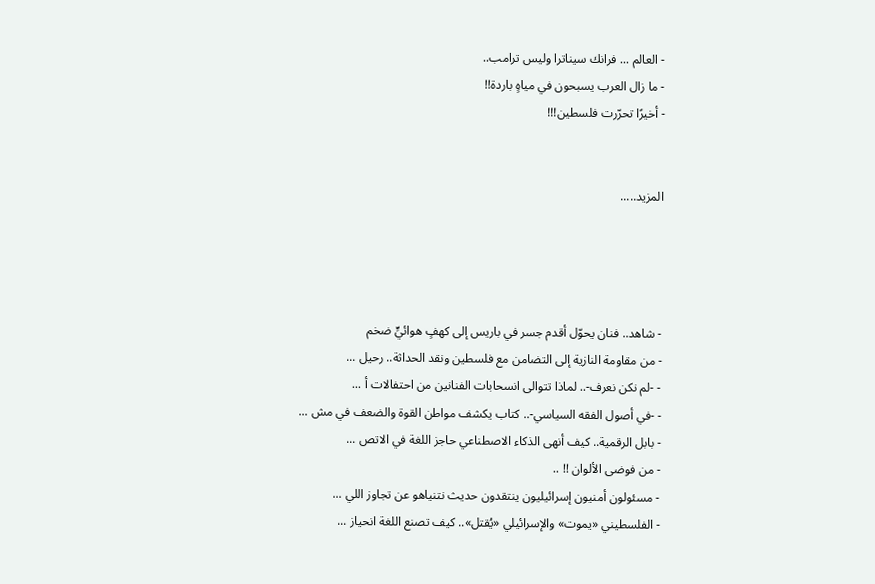- العالم ... فرانك سيناترا وليس ترامب..
- ما زال العرب يسبحون في مياهٍ باردة!!
- أخيرًا تحرّرت فلسطين!!!


المزيد.....




- شاهد.. فنان يحوّل أقدم جسر في باريس إلى كهفٍ هوائيٍّ ضخم
- من مقاومة النازية إلى التضامن مع فلسطين ونقد الحداثة.. رحيل ...
- -لم نكن نعرف-.. لماذا تتوالى انسحابات الفنانين من احتفالات أ ...
- -في أصول الفقه السياسي-.. كتاب يكشف مواطن القوة والضعف في مش ...
- بابل الرقمية.. كيف أنهى الذكاء الاصطناعي حاجز اللغة في الاتص ...
- من فوضى الألوان !! ..
- مسئولون أمنيون إسرائيليون ينتقدون حديث نتنياهو عن تجاوز اللي ...
- الفلسطيني «يموت» والإسرائيلي «يُقتل».. كيف تصنع اللغة انحياز ...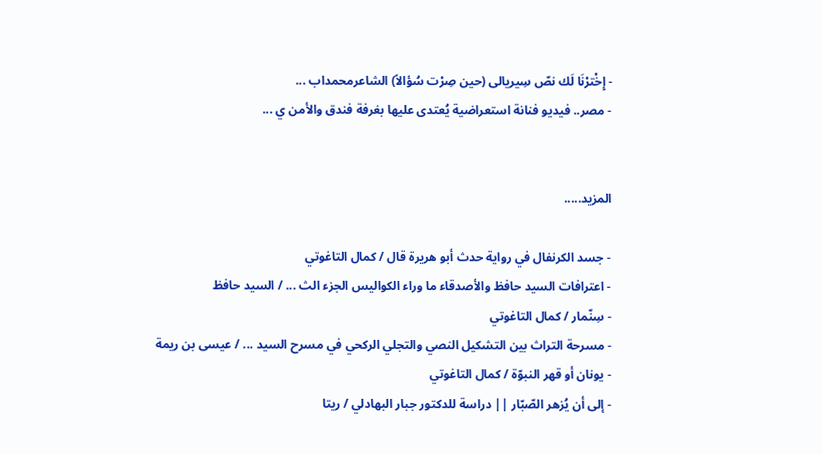- إِخْترْنَا لَك نصّ سِيريالى (حين صِرْت سُؤالاً) الشاعرمحمداب ...
- مصر.. فيديو فنانة استعراضية يُعتدى عليها بغرفة فندق والأمن ي ...


المزيد.....

- جسد الكرنفال في رواية حدث أبو هريرة قال / كمال التاغوتي
- اعترافات السيد حافظ والأصدقاء ما وراء الكواليس الجزء الث ... / السيد حافظ
- سِنّمار / كمال التاغوتي
- مسرحة التراث بين التشكيل النصي والتجلي الركحي في مسرح السيد ... / عيسى بن ريمة
- يونان أو قهر النبوّة / كمال التاغوتي
- إلى أن يُزهر الصّبّار || دراسة للدكتور جبار البهادلي / ريتا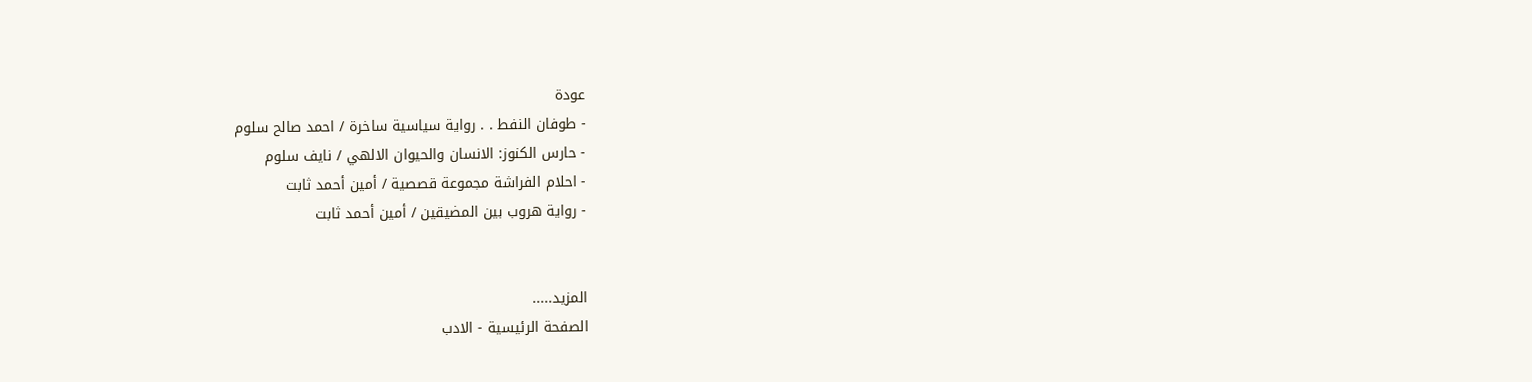عودة
- طوفان النفط . . رواية سياسية ساخرة / احمد صالح سلوم
- حارس الكنوز: الانسان والحيوان الالهي / نايف سلوم
- احلام الفراشة مجموعة قصصية / أمين أحمد ثابت
- رواية هروب بين المضيقين / أمين أحمد ثابت


المزيد.....
الصفحة الرئيسية - الادب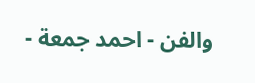والفن - احمد جمعة -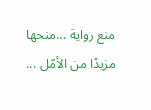منع رواية ...منحها مزيدًا من الأمّل ...